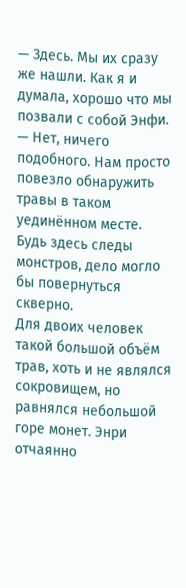— Здесь. Мы их сразу же нашли. Как я и думала, хорошо что мы позвали с собой Энфи.
— Нет, ничего подобного. Нам просто повезло обнаружить травы в таком уединённом месте. Будь здесь следы монстров, дело могло бы повернуться скверно.
Для двоих человек такой большой объём трав, хоть и не являлся сокровищем, но равнялся небольшой горе монет. Энри отчаянно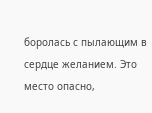боролась с пылающим в сердце желанием. Это место опасно,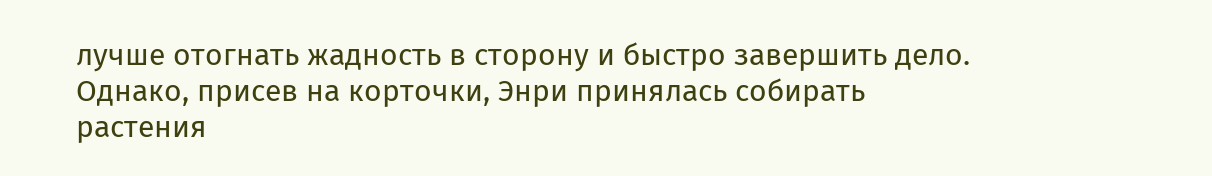лучше отогнать жадность в сторону и быстро завершить дело.
Однако, присев на корточки, Энри принялась собирать растения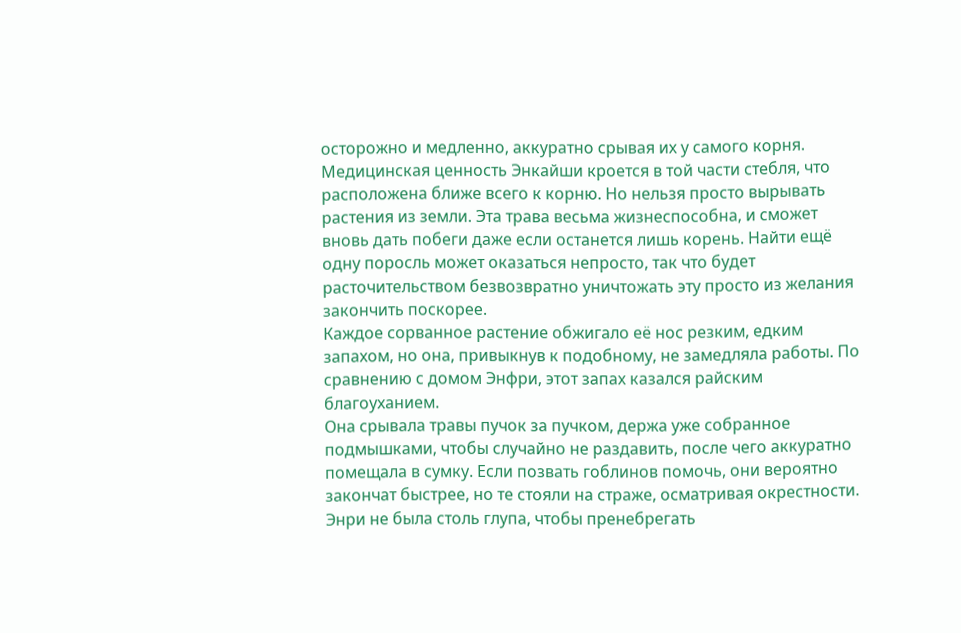осторожно и медленно, аккуратно срывая их у самого корня.
Медицинская ценность Энкайши кроется в той части стебля, что расположена ближе всего к корню. Но нельзя просто вырывать растения из земли. Эта трава весьма жизнеспособна, и сможет вновь дать побеги даже если останется лишь корень. Найти ещё одну поросль может оказаться непросто, так что будет расточительством безвозвратно уничтожать эту просто из желания закончить поскорее.
Каждое сорванное растение обжигало её нос резким, едким запахом, но она, привыкнув к подобному, не замедляла работы. По сравнению с домом Энфри, этот запах казался райским благоуханием.
Она срывала травы пучок за пучком, держа уже собранное подмышками, чтобы случайно не раздавить, после чего аккуратно помещала в сумку. Если позвать гоблинов помочь, они вероятно закончат быстрее, но те стояли на страже, осматривая окрестности. Энри не была столь глупа, чтобы пренебрегать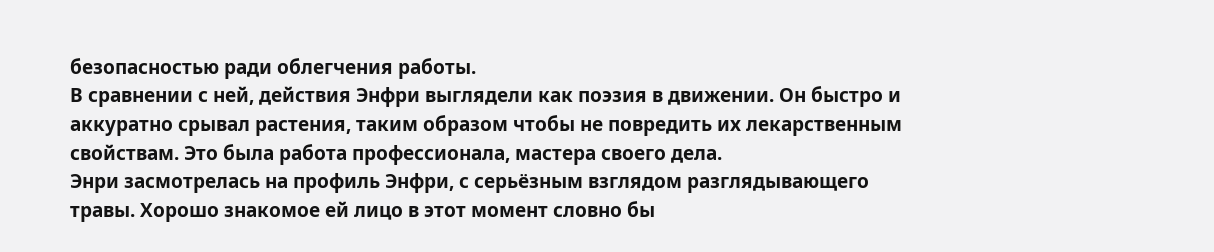безопасностью ради облегчения работы.
В сравнении с ней, действия Энфри выглядели как поэзия в движении. Он быстро и аккуратно срывал растения, таким образом чтобы не повредить их лекарственным свойствам. Это была работа профессионала, мастера своего дела.
Энри засмотрелась на профиль Энфри, с серьёзным взглядом разглядывающего травы. Хорошо знакомое ей лицо в этот момент словно бы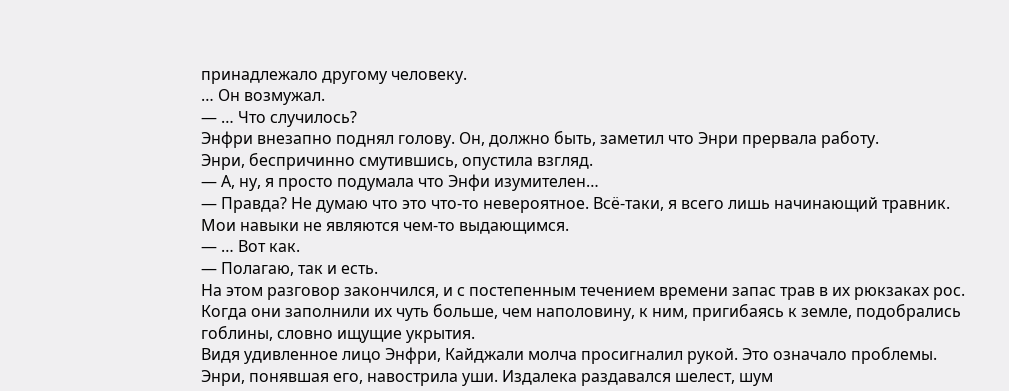принадлежало другому человеку.
… Он возмужал.
— … Что случилось?
Энфри внезапно поднял голову. Он, должно быть, заметил что Энри прервала работу.
Энри, беспричинно смутившись, опустила взгляд.
— А, ну, я просто подумала что Энфи изумителен…
— Правда? Не думаю что это что-то невероятное. Всё-таки, я всего лишь начинающий травник. Мои навыки не являются чем-то выдающимся.
— … Вот как.
— Полагаю, так и есть.
На этом разговор закончился, и с постепенным течением времени запас трав в их рюкзаках рос. Когда они заполнили их чуть больше, чем наполовину, к ним, пригибаясь к земле, подобрались гоблины, словно ищущие укрытия.
Видя удивленное лицо Энфри, Кайджали молча просигналил рукой. Это означало проблемы. Энри, понявшая его, навострила уши. Издалека раздавался шелест, шум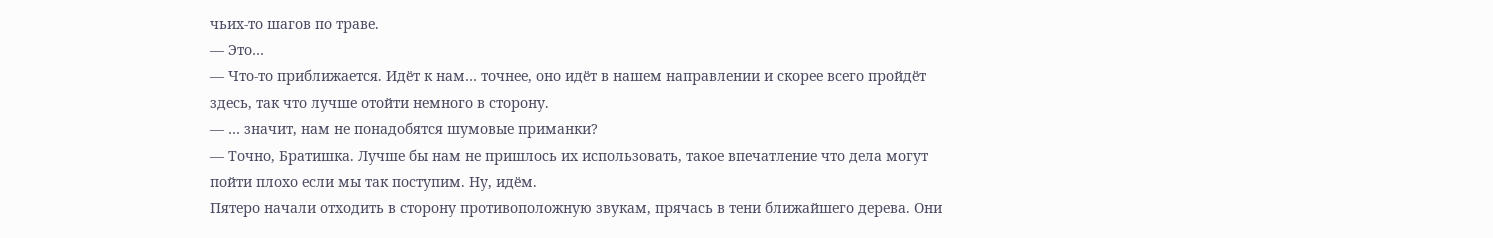чьих-то шагов по траве.
— Это…
— Что-то приближается. Идёт к нам… точнее, оно идёт в нашем направлении и скорее всего пройдёт здесь, так что лучше отойти немного в сторону.
— … значит, нам не понадобятся шумовые приманки?
— Точно, Братишка. Лучше бы нам не пришлось их использовать, такое впечатление что дела могут пойти плохо если мы так поступим. Ну, идём.
Пятеро начали отходить в сторону противоположную звукам, прячась в тени ближайшего дерева. Они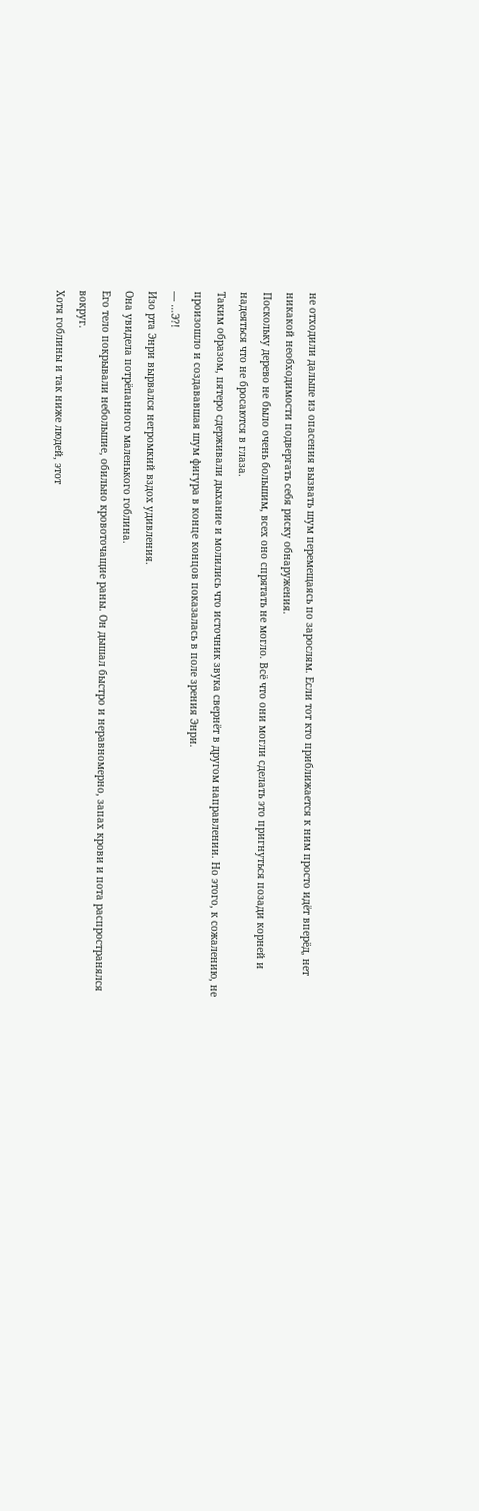не отходили дальше из опасения вызвать шум перемещаясь по зарослям. Если тот кто приближается к ним просто идёт вперёд, нет никакой необходимости подвергать себя риску обнаружения.
Поскольку дерево не было очень большим, всех оно спрятать не могло. Всё что они могли сделать это пригнуться позади корней и надеяться что не бросаются в глаза.
Таким образом, пятеро сдерживали дыхание и молились что источник звука свернёт в другом направлении. Но этого, к сожалению, не произошло и создававшая шум фигура в конце концов показалась в поле зрения Энри.
— …Э?!
Изо рта Энри вырвался негромкий вздох удивления.
Она увидела потрёпанного маленького гоблина.
Его тело покрывали небольшие, обильно кровоточащие раны. Он дышал быстро и неравномерно, запах крови и пота распространялся вокруг.
Хотя гоблины и так ниже людей, этот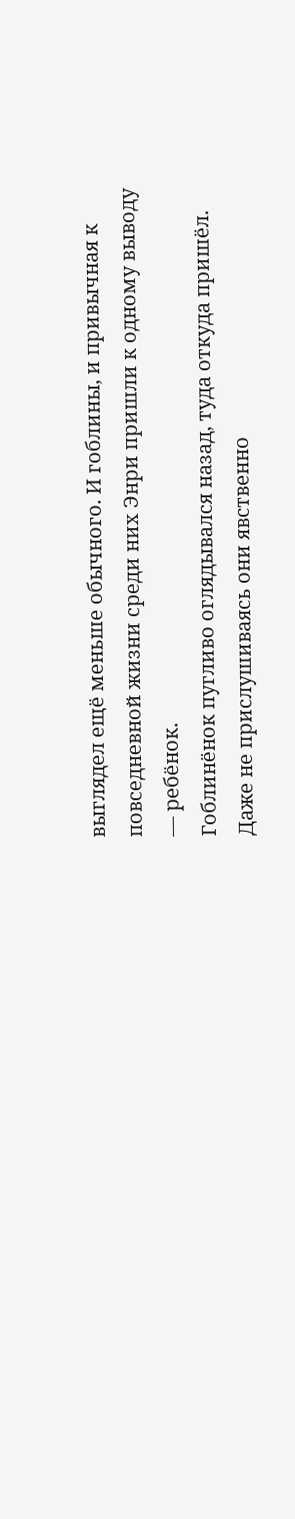выглядел ещё меньше обычного. И гоблины, и привычная к повседневной жизни среди них Энри пришли к одному выводу — ребёнок.
Гоблинёнок пугливо оглядывался назад, туда откуда пришёл. Даже не прислушиваясь они явственно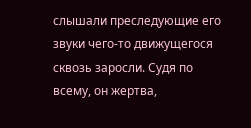слышали преследующие его звуки чего-то движущегося сквозь заросли. Судя по всему, он жертва,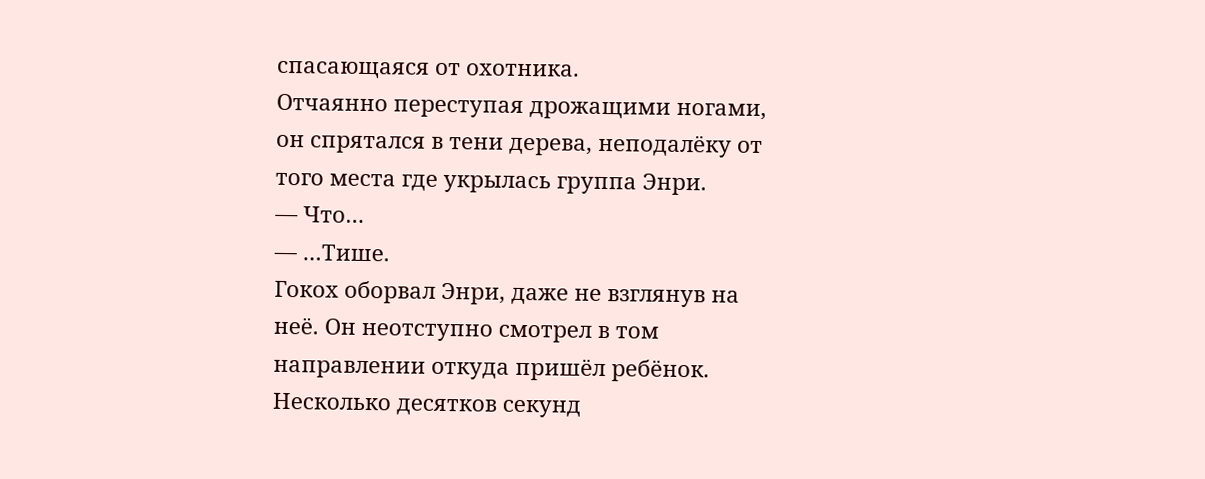спасающаяся от охотника.
Отчаянно переступая дрожащими ногами, он спрятался в тени дерева, неподалёку от того места где укрылась группа Энри.
— Что…
— …Тише.
Гокох оборвал Энри, даже не взглянув на неё. Он неотступно смотрел в том направлении откуда пришёл ребёнок.
Несколько десятков секунд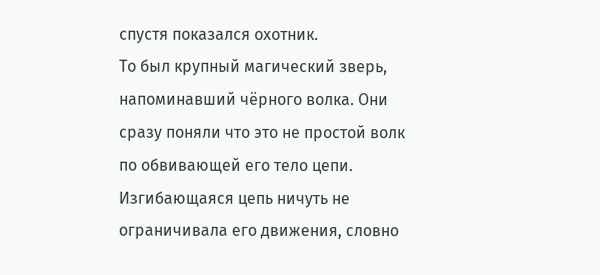спустя показался охотник.
То был крупный магический зверь, напоминавший чёрного волка. Они сразу поняли что это не простой волк по обвивающей его тело цепи. Изгибающаяся цепь ничуть не ограничивала его движения, словно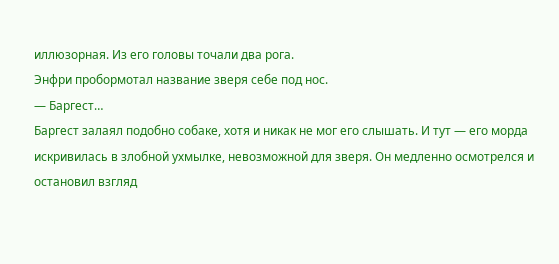иллюзорная. Из его головы точали два рога.
Энфри пробормотал название зверя себе под нос.
— Баргест…
Баргест залаял подобно собаке, хотя и никак не мог его слышать. И тут — его морда искривилась в злобной ухмылке, невозможной для зверя. Он медленно осмотрелся и остановил взгляд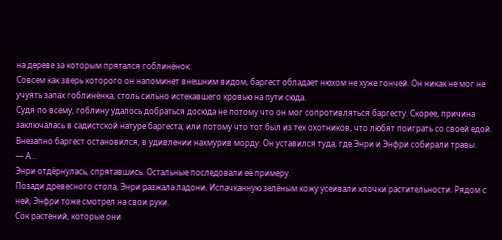на дереве за которым прятался гоблинёнок.
Совсем как зверь которого он напоминет внешним видом, баргест обладает нюхом не хуже гончей. Он никак не мог не учуять запах гоблинёнка, столь сильно истекавшего кровью на пути сюда.
Судя по всему, гоблину удалось добраться досюда не потому что он мог сопротивляться баргесту. Скорее, причина заключалась в садистской натуре баргеста; или потому что тот был из тех охотников, что любят поиграть со своей едой.
Внезапно баргест остановился, в удивлении нахмурив морду. Он уставился туда, где Энри и Энфри собирали травы.
— А…
Энри отдёрнулась, спрятавшись. Остальные последовали её примеру.
Позади древесного стола, Энри разжала ладони. Испачканную зелёным кожу усеивали клочки растительности. Рядом с ней, Энфри тоже смотрел на свои руки.
Cок растений, которые они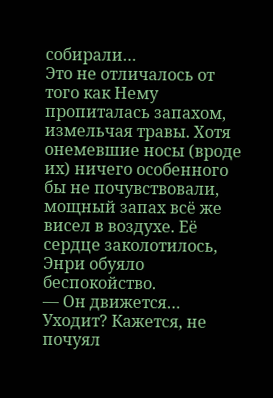собирали…
Это не отличалось от того как Нему пропиталась запахом, измельчая травы. Хотя онемевшие носы (вроде их) ничего особенного бы не почувствовали, мощный запах всё же висел в воздухе. Её сердце заколотилось, Энри обуяло беспокойство.
— Он движется… Уходит? Кажется, не почуял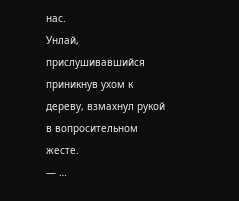нас.
Унлай, прислушивавшийся приникнув ухом к дереву, взмахнул рукой в вопросительном жесте.
— …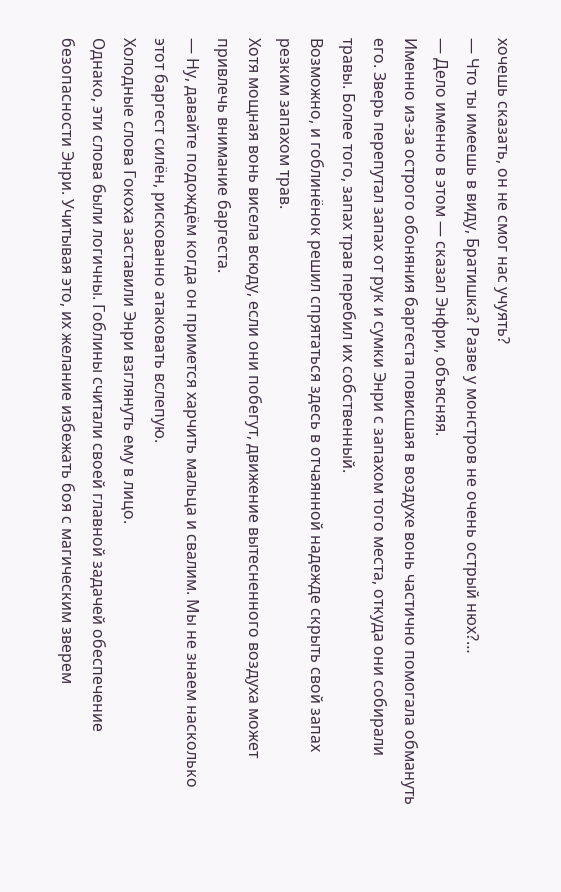хочешь сказать, он не смог нас учуять?
— Что ты имеешь в виду, Братишка? Разве у монстров не очень острый нюх?…
— Дело именно в этом — сказал Энфри, объясняя.
Именно из-за острого обоняния баргеста повисшая в воздухе вонь частично помогала обмануть его. Зверь перепутал запах от рук и сумки Энри с запахом того места, откуда они собирали травы. Более того, запах трав перебил их собственный.
Возможно, и гоблинёнок решил спрятаться здесь в отчаянной надежде скрыть свой запах резким запахом трав.
Хотя мощная вонь висела всюду, если они побегут, движение вытесненного воздуха может привлечь внимание баргеста.
— Ну, давайте подождём когда он примется харчить мальца и свалим. Мы не знаем насколько этот баргест силён, рискованно атаковать вслепую.
Холодные слова Гокоха заставили Энри взглянуть ему в лицо.
Однако, эти слова были логичны. Гоблины считали своей главной задачей обеспечение безопасности Энри. Учитывая это, их желание избежать боя с магическим зверем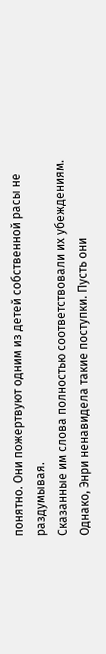понятно. Они пожертвуют одним из детей собственной расы не раздумывая.
Сказанные им слова полностью соответствовали их убеждениям.
Однако, Энри ненавидела такие поступки. Пусть они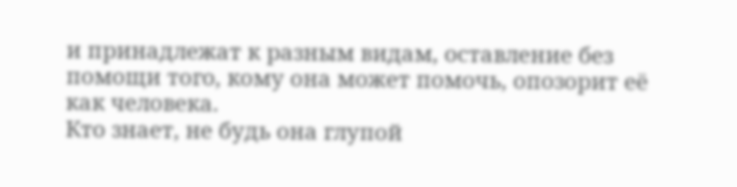и принадлежат к разным видам, оставление без помощи того, кому она может помочь, опозорит её как человека.
Кто знает, не будь она глупой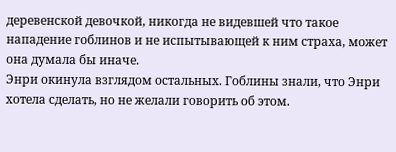деревенской девочкой, никогда не видевшей что такое нападение гоблинов и не испытывающей к ним страха, может она думала бы иначе.
Энри окинула взглядом остальных. Гоблины знали, что Энри хотела сделать, но не желали говорить об этом.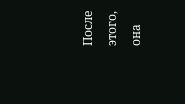После этого, она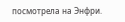посмотрела на Энфри.